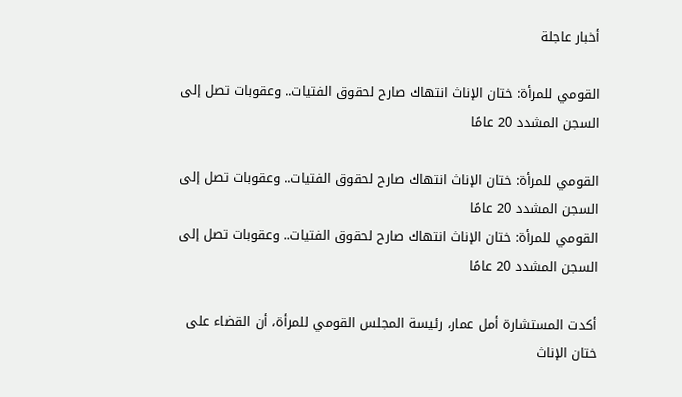أخبار عاجلة

القومي للمرأة: ختان الإناث انتهاك صارح لحقوق الفتيات.. وعقوبات تصل إلى السجن المشدد 20 عامًا

القومي للمرأة: ختان الإناث انتهاك صارح لحقوق الفتيات.. وعقوبات تصل إلى السجن المشدد 20 عامًا
القومي للمرأة: ختان الإناث انتهاك صارح لحقوق الفتيات.. وعقوبات تصل إلى السجن المشدد 20 عامًا

أكدت المستشارة أمل عمار، رئيسة المجلس القومي للمرأة، أن القضاء على ختان الإناث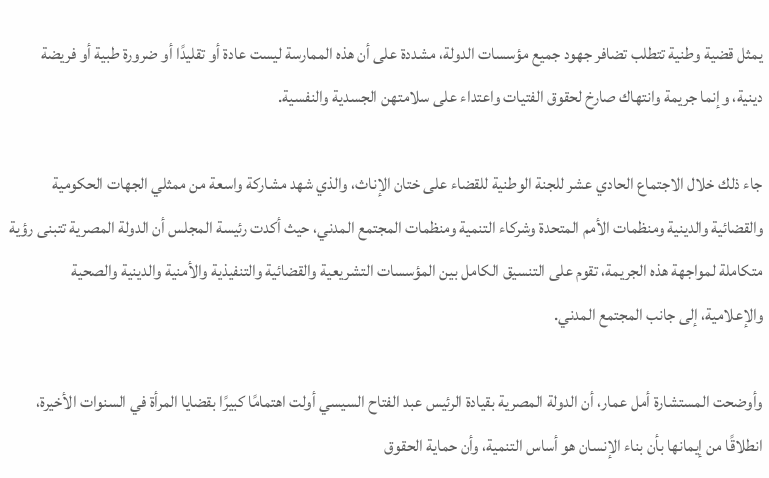يمثل قضية وطنية تتطلب تضافر جهود جميع مؤسسات الدولة، مشددة على أن هذه الممارسة ليست عادة أو تقليدًا أو ضرورة طبية أو فريضة دينية، وإنما جريمة وانتهاك صارخ لحقوق الفتيات واعتداء على سلامتهن الجسدية والنفسية.

جاء ذلك خلال الاجتماع الحادي عشر للجنة الوطنية للقضاء على ختان الإناث، والذي شهد مشاركة واسعة من ممثلي الجهات الحكومية والقضائية والدينية ومنظمات الأمم المتحدة وشركاء التنمية ومنظمات المجتمع المدني، حيث أكدت رئيسة المجلس أن الدولة المصرية تتبنى رؤية متكاملة لمواجهة هذه الجريمة، تقوم على التنسيق الكامل بين المؤسسات التشريعية والقضائية والتنفيذية والأمنية والدينية والصحية والإعلامية، إلى جانب المجتمع المدني.

وأوضحت المستشارة أمل عمار، أن الدولة المصرية بقيادة الرئيس عبد الفتاح السيسي أولت اهتمامًا كبيرًا بقضايا المرأة في السنوات الأخيرة، انطلاقًا من إيمانها بأن بناء الإنسان هو أساس التنمية، وأن حماية الحقوق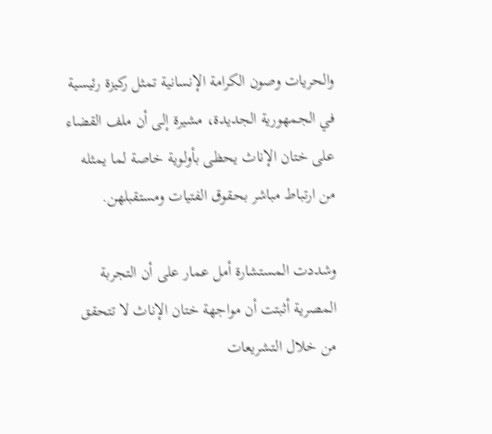والحريات وصون الكرامة الإنسانية تمثل ركيزة رئيسية في الجمهورية الجديدة، مشيرة إلى أن ملف القضاء على ختان الإناث يحظى بأولوية خاصة لما يمثله من ارتباط مباشر بحقوق الفتيات ومستقبلهن.

وشددت المستشارة أمل عمار على أن التجربة المصرية أثبتت أن مواجهة ختان الإناث لا تتحقق من خلال التشريعات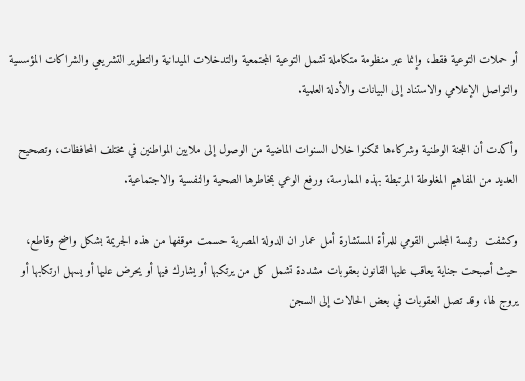أو حملات التوعية فقط، وإنما عبر منظومة متكاملة تشمل التوعية المجتمعية والتدخلات الميدانية والتطوير التشريعي والشراكات المؤسسية والتواصل الإعلامي والاستناد إلى البيانات والأدلة العلمية.

وأكدت أن اللجنة الوطنية وشركاءها تمكنوا خلال السنوات الماضية من الوصول إلى ملايين المواطنين في مختلف المحافظات، وتصحيح العديد من المفاهيم المغلوطة المرتبطة بهذه الممارسة، ورفع الوعي بمخاطرها الصحية والنفسية والاجتماعية.

وكشفت  رئيسة المجلس القومي للمرأة المستشارة أمل عمار ان الدولة المصرية حسمت موقفها من هذه الجريمة بشكل واضح وقاطع، حيث أصبحت جناية يعاقب عليها القانون بعقوبات مشددة تشمل كل من يرتكبها أو يشارك فيها أو يحرض عليها أو يسهل ارتكابها أو يروج لها، وقد تصل العقوبات في بعض الحالات إلى السجن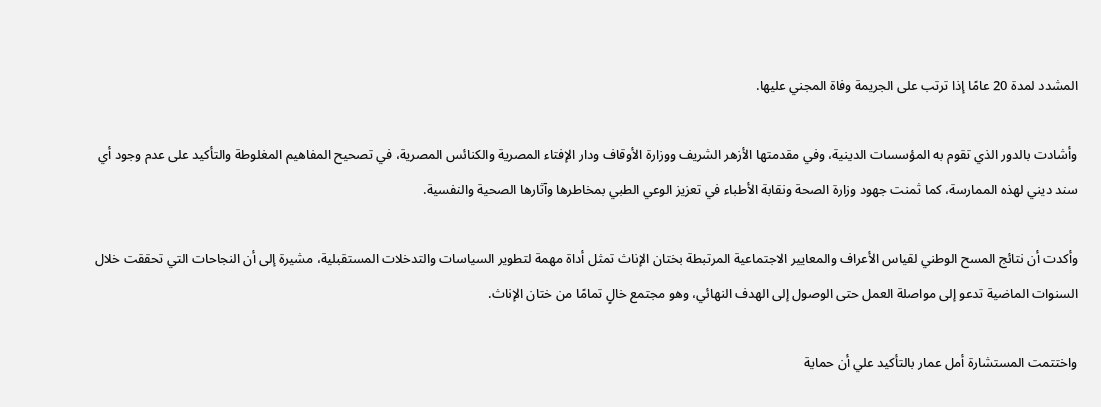المشدد لمدة 20 عامًا إذا ترتب على الجريمة وفاة المجني عليها.

وأشادت بالدور الذي تقوم به المؤسسات الدينية، وفي مقدمتها الأزهر الشريف ووزارة الأوقاف ودار الإفتاء المصرية والكنائس المصرية، في تصحيح المفاهيم المغلوطة والتأكيد على عدم وجود أي سند ديني لهذه الممارسة، كما ثمنت جهود وزارة الصحة ونقابة الأطباء في تعزيز الوعي الطبي بمخاطرها وآثارها الصحية والنفسية.

وأكدت أن نتائج المسح الوطني لقياس الأعراف والمعايير الاجتماعية المرتبطة بختان الإناث تمثل أداة مهمة لتطوير السياسات والتدخلات المستقبلية، مشيرة إلى أن النجاحات التي تحققت خلال السنوات الماضية تدعو إلى مواصلة العمل حتى الوصول إلى الهدف النهائي، وهو مجتمع خالٍ تمامًا من ختان الإناث.

واختتمت المستشارة أمل عمار بالتأكيد علي أن حماية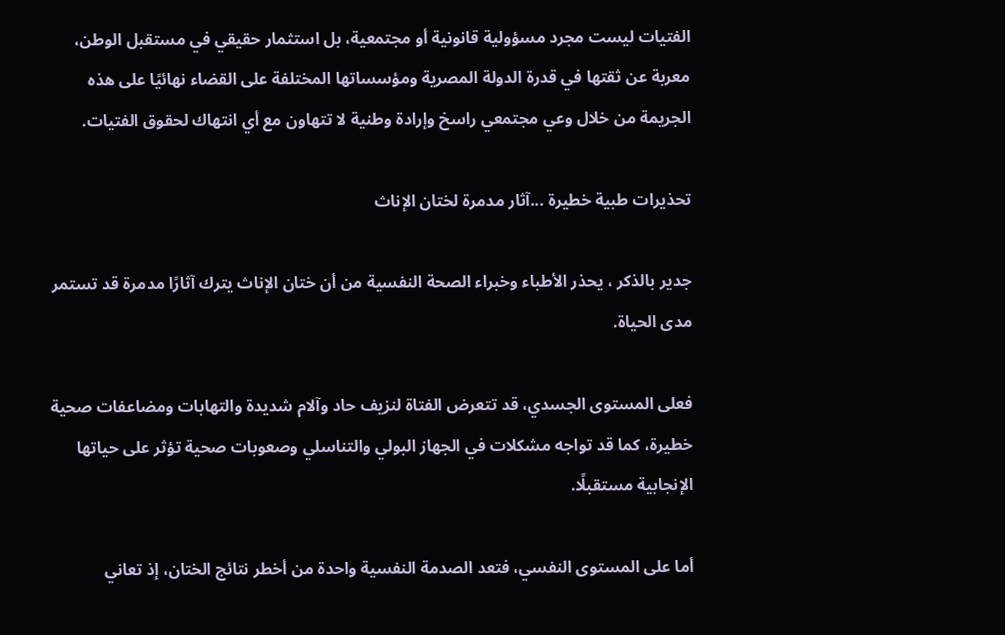الفتيات ليست مجرد مسؤولية قانونية أو مجتمعية، بل استثمار حقيقي في مستقبل الوطن، معربة عن ثقتها في قدرة الدولة المصرية ومؤسساتها المختلفة على القضاء نهائيًا على هذه الجريمة من خلال وعي مجتمعي راسخ وإرادة وطنية لا تتهاون مع أي انتهاك لحقوق الفتيات.

تحذيرات طبية خطيرة ...آثار مدمرة لختان الإناث

جدير بالذكر ، يحذر الأطباء وخبراء الصحة النفسية من أن ختان الإناث يترك آثارًا مدمرة قد تستمر مدى الحياة.

فعلى المستوى الجسدي، قد تتعرض الفتاة لنزيف حاد وآلام شديدة والتهابات ومضاعفات صحية خطيرة، كما قد تواجه مشكلات في الجهاز البولي والتناسلي وصعوبات صحية تؤثر على حياتها الإنجابية مستقبلًا.

أما على المستوى النفسي، فتعد الصدمة النفسية واحدة من أخطر نتائج الختان، إذ تعاني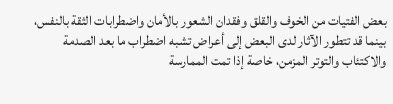بعض الفتيات من الخوف والقلق وفقدان الشعور بالأمان واضطرابات الثقة بالنفس، بينما قد تتطور الآثار لدى البعض إلى أعراض تشبه اضطراب ما بعد الصدمة والاكتئاب والتوتر المزمن، خاصة إذا تمت الممارسة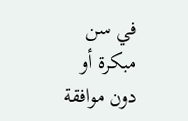في سن مبكرة أو دون موافقة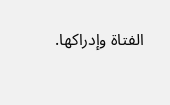الفتاة وإدراكها.